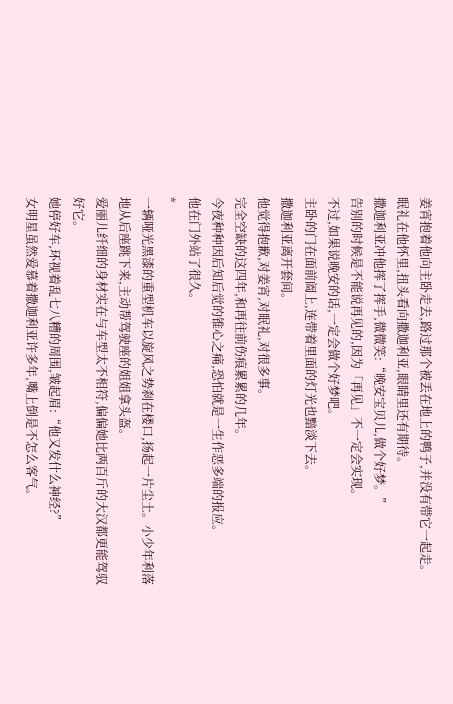姜宵抱着他向主卧走去,路过那个被丢在地上的鸭子,并没有带它一起走。
眠礼在他怀里,扭头看向撒迦利亚,眼睛里还有期待。
撒迦利亚冲他挥了挥手,微微笑:“晚安宝贝儿,做个好梦。”
告别的时候是不能说再见的,因为「再见」不一定会实现。
不过,如果说晚安的话,一定会做个好梦吧。
主卧的门在面前阖上,连带着里面的灯光也黯淡下去。
撒迦利亚离开套间。
他觉得抱歉,对姜宵,对眠礼,对很多事。
完全空缺的这四年,和再往前伤痕累累的几年。
今夜种种因后知后觉的锥心之痛,恐怕就是一生作恶多端的报应。
他在门外站了很久。
*
一辆哑光黑漆的重型机车以旋风之势刹在楼口,扬起一片尘土。小少年利落地从后座跳下来,主动帮驾驶座的姐姐拿头盔。
爱丽儿纤细的身材实在与车型太不相符,偏偏她比两百斤的大汉都更能驾驭好它。
她停好车,环视着乱七八糟的周围,皱起眉:“他又发什么神经?”
女明星虽然爱慕着撒迦利亚许多年,嘴上倒是不怎么客气。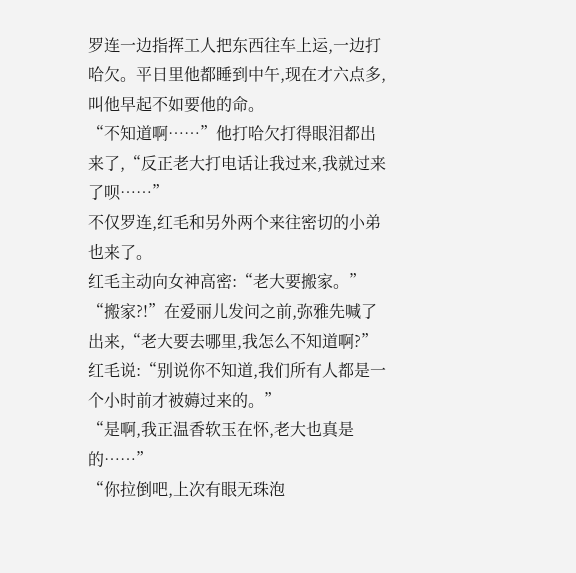罗连一边指挥工人把东西往车上运,一边打哈欠。平日里他都睡到中午,现在才六点多,叫他早起不如要他的命。
“不知道啊……”他打哈欠打得眼泪都出来了,“反正老大打电话让我过来,我就过来了呗……”
不仅罗连,红毛和另外两个来往密切的小弟也来了。
红毛主动向女神高密:“老大要搬家。”
“搬家?!”在爱丽儿发问之前,弥雅先喊了出来,“老大要去哪里,我怎么不知道啊?”
红毛说:“别说你不知道,我们所有人都是一个小时前才被薅过来的。”
“是啊,我正温香软玉在怀,老大也真是的……”
“你拉倒吧,上次有眼无珠泡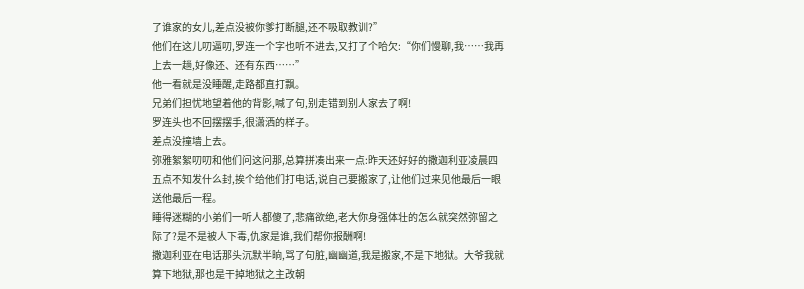了谁家的女儿,差点没被你爹打断腿,还不吸取教训?”
他们在这儿叨逼叨,罗连一个字也听不进去,又打了个哈欠:“你们慢聊,我……我再上去一趟,好像还、还有东西……”
他一看就是没睡醒,走路都直打飘。
兄弟们担忧地望着他的背影,喊了句,别走错到别人家去了啊!
罗连头也不回摆摆手,很潇洒的样子。
差点没撞墙上去。
弥雅絮絮叨叨和他们问这问那,总算拼凑出来一点:昨天还好好的撒迦利亚凌晨四五点不知发什么封,挨个给他们打电话,说自己要搬家了,让他们过来见他最后一眼送他最后一程。
睡得迷糊的小弟们一听人都傻了,悲痛欲绝,老大你身强体壮的怎么就突然弥留之际了?是不是被人下毒,仇家是谁,我们帮你报酬啊!
撒迦利亚在电话那头沉默半晌,骂了句脏,幽幽道,我是搬家,不是下地狱。大爷我就算下地狱,那也是干掉地狱之主改朝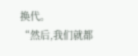换代。
“然后,我们就都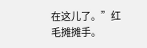在这儿了。”红毛摊摊手。